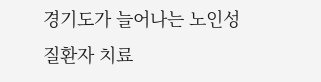경기도가 늘어나는 노인성 질환자 치료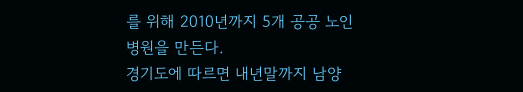를 위해 2010년까지 5개 공공 노인 병원을 만든다.
경기도에 따르면 내년말까지 남양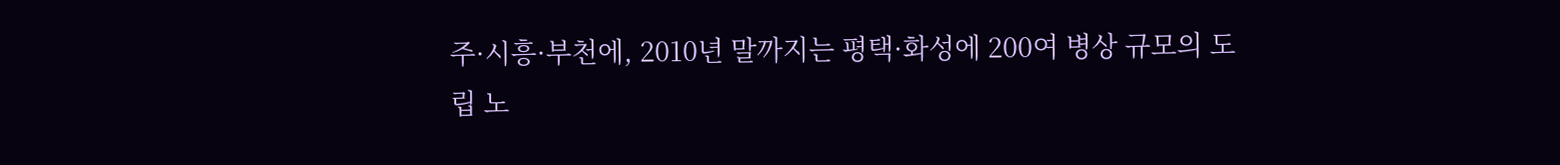주·시흥·부천에, 2010년 말까지는 평택·화성에 200여 병상 규모의 도립 노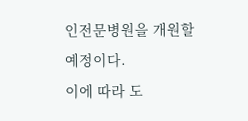인전문병원을 개원할 예정이다.
이에 따라 도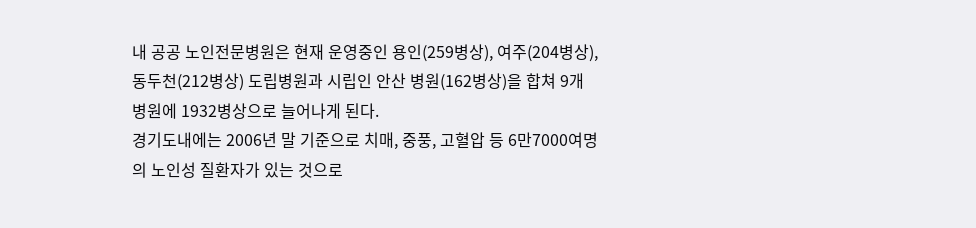내 공공 노인전문병원은 현재 운영중인 용인(259병상), 여주(204병상), 동두천(212병상) 도립병원과 시립인 안산 병원(162병상)을 합쳐 9개 병원에 1932병상으로 늘어나게 된다.
경기도내에는 2006년 말 기준으로 치매, 중풍, 고혈압 등 6만7000여명의 노인성 질환자가 있는 것으로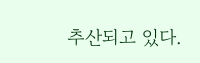추산되고 있다.